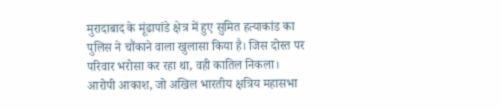मुरादाबाद के मूंढापांडे क्षेत्र में हुए सुमित हत्याकांड का पुलिस ने चौंकाने वाला खुलासा किया है। जिस दोस्त पर परिवार भरोसा कर रहा था, वही कातिल निकला। आरोपी आकाश, जो अखिल भारतीय क्षत्रिय महासभा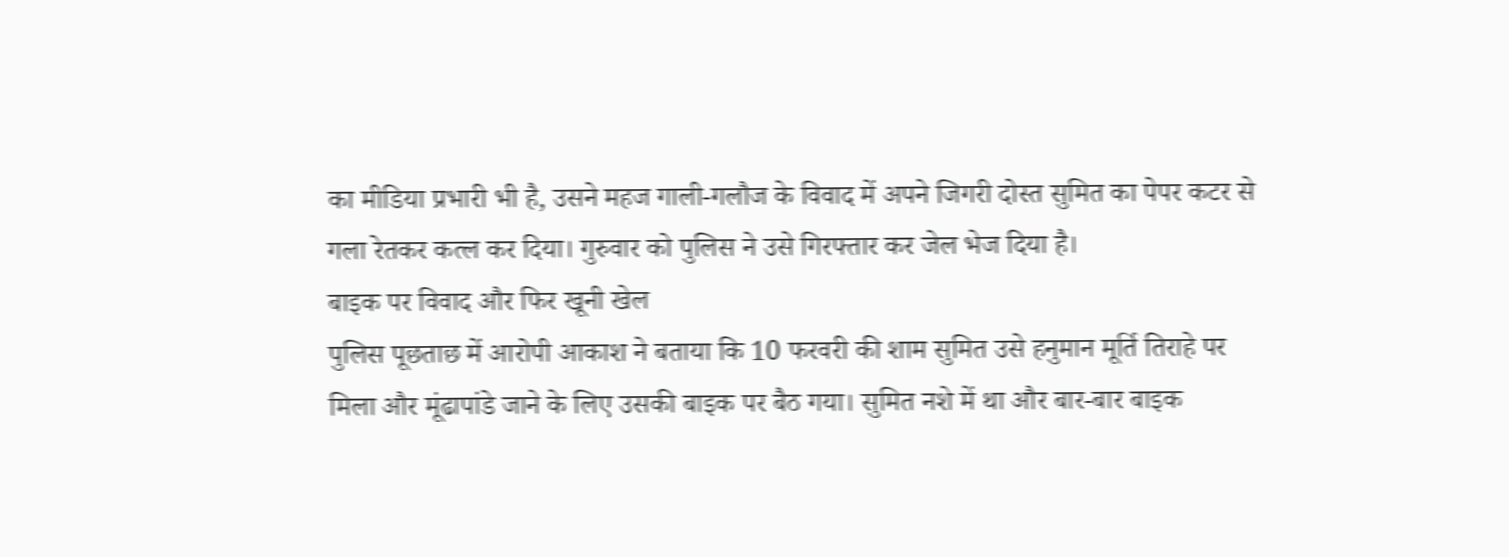का मीडिया प्रभारी भी है, उसने महज गाली-गलौज के विवाद में अपने जिगरी दोस्त सुमित का पेपर कटर से गला रेतकर कत्ल कर दिया। गुरुवार को पुलिस ने उसे गिरफ्तार कर जेल भेज दिया है।
बाइक पर विवाद और फिर खूनी खेल
पुलिस पूछताछ में आरोपी आकाश ने बताया कि 10 फरवरी की शाम सुमित उसे हनुमान मूर्ति तिराहे पर मिला और मूंढापांडे जाने के लिए उसकी बाइक पर बैठ गया। सुमित नशे में था और बार-बार बाइक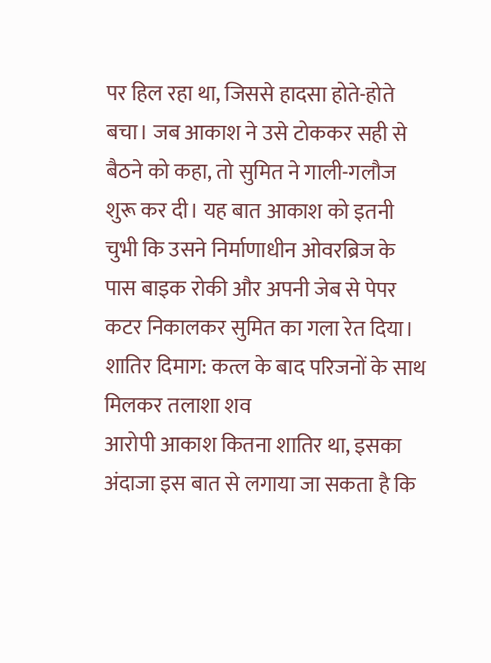पर हिल रहा था, जिससे हादसा होते-होते बचा। जब आकाश ने उसे टोककर सही से बैठने को कहा, तो सुमित ने गाली-गलौज शुरू कर दी। यह बात आकाश को इतनी चुभी कि उसने निर्माणाधीन ओवरब्रिज के पास बाइक रोकी और अपनी जेब से पेपर कटर निकालकर सुमित का गला रेत दिया।
शातिर दिमाग: कत्ल के बाद परिजनों के साथ मिलकर तलाशा शव
आरोपी आकाश कितना शातिर था, इसका अंदाजा इस बात से लगाया जा सकता है कि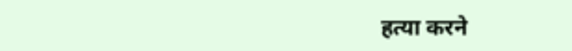हत्या करने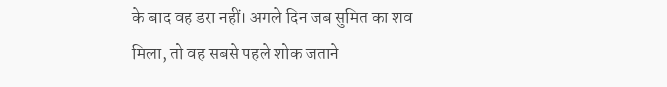के बाद वह डरा नहीं। अगले दिन जब सुमित का शव मिला, तो वह सबसे पहले शोक जताने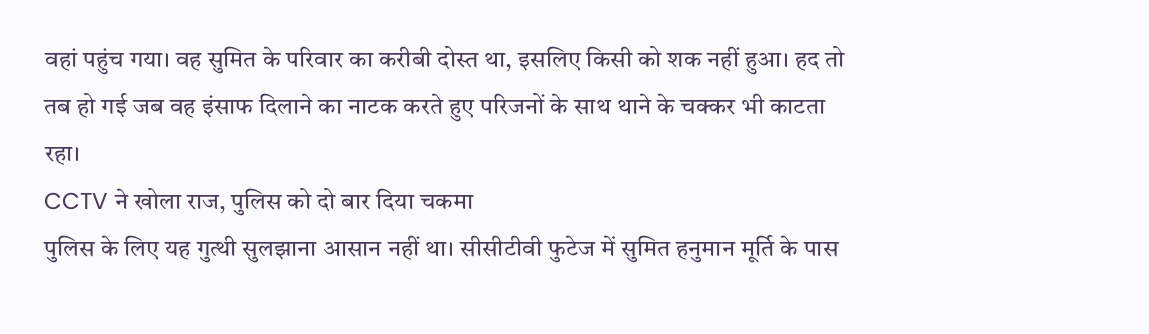वहां पहुंच गया। वह सुमित के परिवार का करीबी दोस्त था, इसलिए किसी को शक नहीं हुआ। हद तो तब हो गई जब वह इंसाफ दिलाने का नाटक करते हुए परिजनों के साथ थाने के चक्कर भी काटता रहा।
CCTV ने खोला राज, पुलिस को दो बार दिया चकमा
पुलिस के लिए यह गुत्थी सुलझाना आसान नहीं था। सीसीटीवी फुटेज में सुमित हनुमान मूर्ति के पास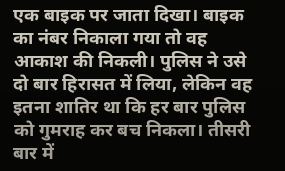एक बाइक पर जाता दिखा। बाइक का नंबर निकाला गया तो वह आकाश की निकली। पुलिस ने उसे दो बार हिरासत में लिया, लेकिन वह इतना शातिर था कि हर बार पुलिस को गुमराह कर बच निकला। तीसरी बार में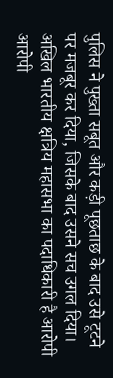पुलिस ने पुख्ता सबूत और कड़ी पूछताछ के बाद उसे टूटने पर मजबूर कर दिया, जिसके बाद उसने सच उगल दिया।
अखिल भारतीय क्षत्रिय महासभा का पदाधिकारी है आरोपी
आरोपी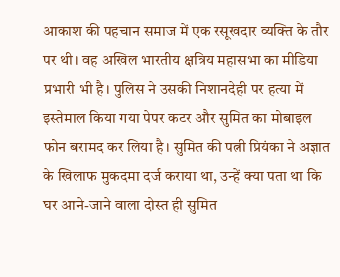आकाश की पहचान समाज में एक रसूखदार व्यक्ति के तौर पर थी। वह अखिल भारतीय क्षत्रिय महासभा का मीडिया प्रभारी भी है। पुलिस ने उसकी निशानदेही पर हत्या में इस्तेमाल किया गया पेपर कटर और सुमित का मोबाइल फोन बरामद कर लिया है। सुमित की पत्नी प्रियंका ने अज्ञात के खिलाफ मुकदमा दर्ज कराया था, उन्हें क्या पता था कि घर आने-जाने वाला दोस्त ही सुमित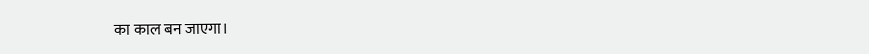का काल बन जाएगा।